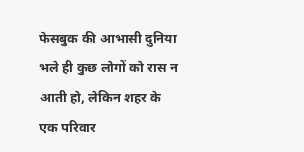फेसबुक की आभासी दुनिया भले ही कुछ लोगों को रास न आती हो, लेकिन शहर के एक परिवार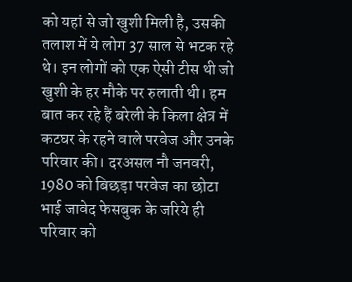को यहां से जो खुशी मिली है, उसकी तलाश में ये लोग 37 साल से भटक रहे थे। इन लोगों को एक ऐसी टीस थी जो खुशी के हर मौके पर रुलाती थी। हम बात कर रहे हैं बरेली के किला क्षेत्र में कटघर के रहने वाले परवेज और उनके परिवार की। दरअसल नौ जनवरी, 1980 को बिछड़ा परवेज का छोटा भाई जावेद फेसबुक के जरिये ही परिवार को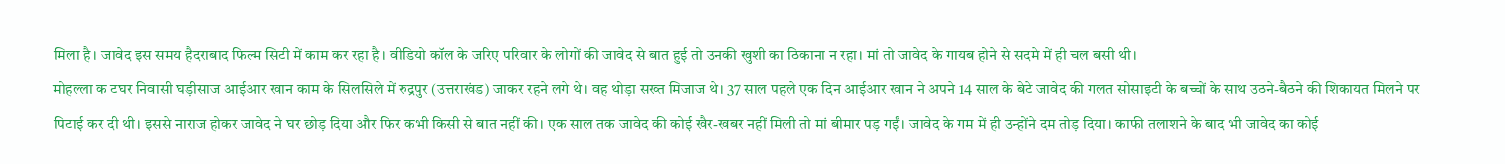मिला है। जावेद इस समय हैदराबाद फिल्म सिटी में काम कर रहा है। वीडियो कॉल के जरिए परिवार के लोगों की जावेद से बात हुई तो उनकी खुशी का ठिकाना न रहा। मां तो जावेद के गायब होने से सदमे में ही चल बसी थी।
मोहल्ला क टघर निवासी घड़ीसाज आईआर खान काम के सिलसिले में रुद्रपुर (उत्तराखंड) जाकर रहने लगे थे। वह थोड़ा सख्त मिजाज थे। 37 साल पहले एक दिन आईआर खान ने अपने 14 साल के बेटे जावेद की गलत सोसाइटी के बच्चों के साथ उठने-बैठने की शिकायत मिलने पर पिटाई कर दी थी। इससे नाराज होकर जावेद ने घर छोड़ दिया और फिर कभी किसी से बात नहीं की। एक साल तक जावेद की कोई खैर-खबर नहीं मिली तो मां बीमार पड़ गईं। जावेद के गम में ही उन्होंने दम तोड़ दिया। काफी तलाशने के बाद भी जावेद का कोई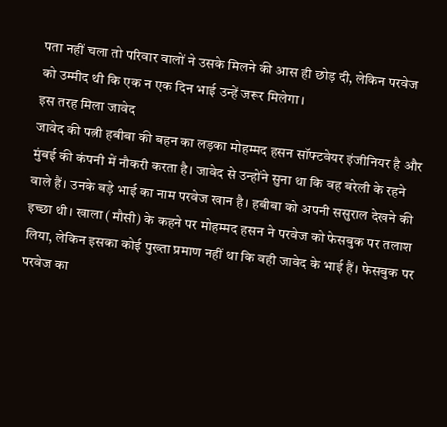पता नहीं चला तो परिवार वालों ने उसके मिलने की आस ही छोड़ दी, लेकिन परवेज को उम्मीद थी कि एक न एक दिन भाई उन्हें जरूर मिलेगा।
इस तरह मिला जावेद
जावेद की पत्नी हबीबा की बहन का लड़का मोहम्मद हसन सॉफ्टवेयर इंजीनियर है और मुंबई की कंपनी में नौकरी करता है। जावेद से उन्होंने सुना था कि वह बरेली के रहने वाले हैं। उनके बड़े भाई का नाम परवेज खान है। हबीबा को अपनी ससुराल देखने की इच्छा थी। खाला (मौसी) के कहने पर मोहम्मद हसन ने परवेज को फेसबुक पर तलाश लिया, लेकिन इसका कोई पुख्ता प्रमाण नहीं था कि वही जावेद के भाई हैं। फेसबुक पर परवेज का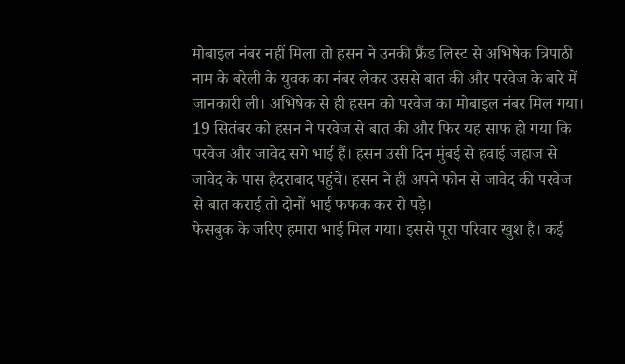मोबाइल नंबर नहीं मिला तो हसन ने उनकी फ्रैंड लिस्ट से अभिषेक त्रिपाठी नाम के बरेली के युवक का नंबर लेकर उससे बात की और परवेज के बारे में जानकारी ली। अभिषेक से ही हसन को परवेज का मोबाइल नंबर मिल गया। 19 सितंबर को हसन ने परवेज से बात की और फिर यह साफ हो गया कि परवेज और जावेद सगे भाई हैं। हसन उसी दिन मुंबई से हवाई जहाज से जावेद के पास हैदराबाद पहुंचे। हसन ने ही अपने फोन से जावेद की परवेज से बात कराई तो दोनों भाई फफक कर रो पड़े।
फेसबुक के जरिए हमारा भाई मिल गया। इससे पूरा परिवार खुश है। कई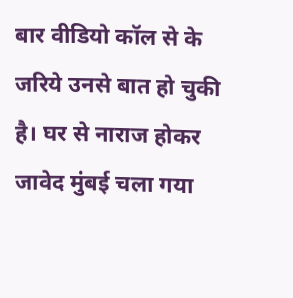बार वीडियो कॉल से के जरिये उनसे बात हो चुकी है। घर से नाराज होकर जावेद मुंबई चला गया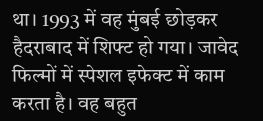था। 1993 में वह मुंबई छोड़कर हैदराबाद में शिफ्ट हो गया। जावेद फिल्मों में स्पेशल इफेक्ट में काम करता है। वह बहुत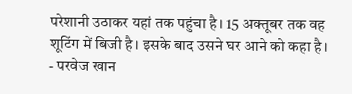परेशानी उठाकर यहां तक पहुंचा है। 15 अक्तूबर तक वह शूटिंग में बिजी है। इसके बाद उसने घर आने को कहा है।
- परवेज खान